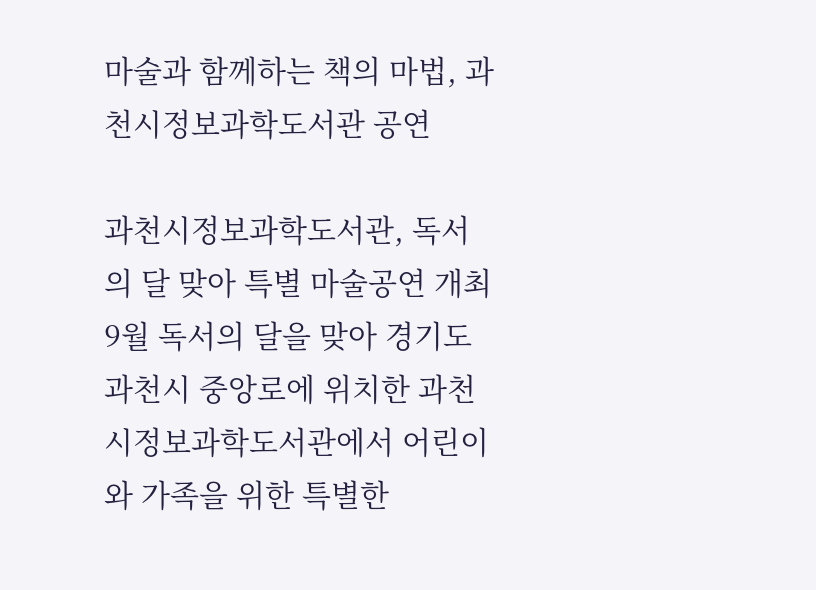마술과 함께하는 책의 마법, 과천시정보과학도서관 공연

과천시정보과학도서관, 독서의 달 맞아 특별 마술공연 개최
9월 독서의 달을 맞아 경기도 과천시 중앙로에 위치한 과천시정보과학도서관에서 어린이와 가족을 위한 특별한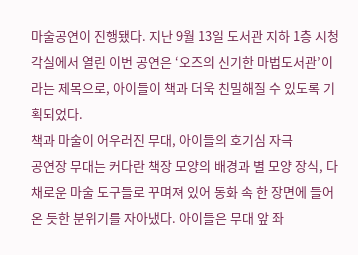마술공연이 진행됐다. 지난 9월 13일 도서관 지하 1층 시청각실에서 열린 이번 공연은 ‘오즈의 신기한 마법도서관’이라는 제목으로, 아이들이 책과 더욱 친밀해질 수 있도록 기획되었다.
책과 마술이 어우러진 무대, 아이들의 호기심 자극
공연장 무대는 커다란 책장 모양의 배경과 별 모양 장식, 다채로운 마술 도구들로 꾸며져 있어 동화 속 한 장면에 들어온 듯한 분위기를 자아냈다. 아이들은 무대 앞 좌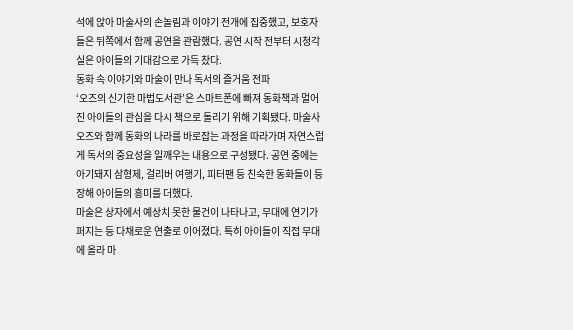석에 앉아 마술사의 손놀림과 이야기 전개에 집중했고, 보호자들은 뒤쪽에서 함께 공연을 관람했다. 공연 시작 전부터 시청각실은 아이들의 기대감으로 가득 찼다.
동화 속 이야기와 마술이 만나 독서의 즐거움 전파
‘오즈의 신기한 마법도서관’은 스마트폰에 빠져 동화책과 멀어진 아이들의 관심을 다시 책으로 돌리기 위해 기획됐다. 마술사 오즈와 함께 동화의 나라를 바로잡는 과정을 따라가며 자연스럽게 독서의 중요성을 일깨우는 내용으로 구성됐다. 공연 중에는 아기돼지 삼형제, 걸리버 여행기, 피터팬 등 친숙한 동화들이 등장해 아이들의 흥미를 더했다.
마술은 상자에서 예상치 못한 물건이 나타나고, 무대에 연기가 퍼지는 등 다채로운 연출로 이어졌다. 특히 아이들이 직접 무대에 올라 마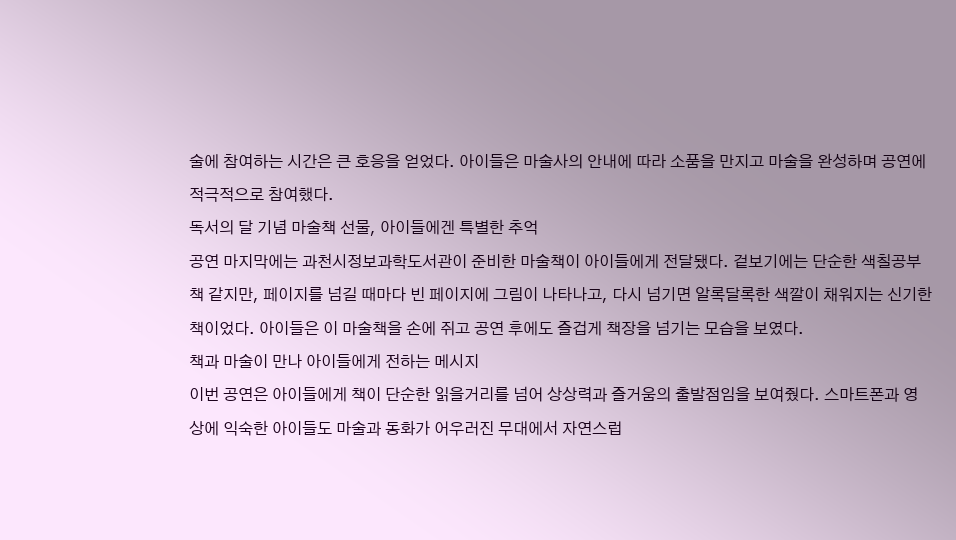술에 참여하는 시간은 큰 호응을 얻었다. 아이들은 마술사의 안내에 따라 소품을 만지고 마술을 완성하며 공연에 적극적으로 참여했다.
독서의 달 기념 마술책 선물, 아이들에겐 특별한 추억
공연 마지막에는 과천시정보과학도서관이 준비한 마술책이 아이들에게 전달됐다. 겉보기에는 단순한 색칠공부 책 같지만, 페이지를 넘길 때마다 빈 페이지에 그림이 나타나고, 다시 넘기면 알록달록한 색깔이 채워지는 신기한 책이었다. 아이들은 이 마술책을 손에 쥐고 공연 후에도 즐겁게 책장을 넘기는 모습을 보였다.
책과 마술이 만나 아이들에게 전하는 메시지
이번 공연은 아이들에게 책이 단순한 읽을거리를 넘어 상상력과 즐거움의 출발점임을 보여줬다. 스마트폰과 영상에 익숙한 아이들도 마술과 동화가 어우러진 무대에서 자연스럽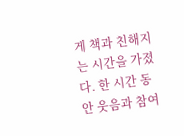게 책과 친해지는 시간을 가졌다. 한 시간 동안 웃음과 참여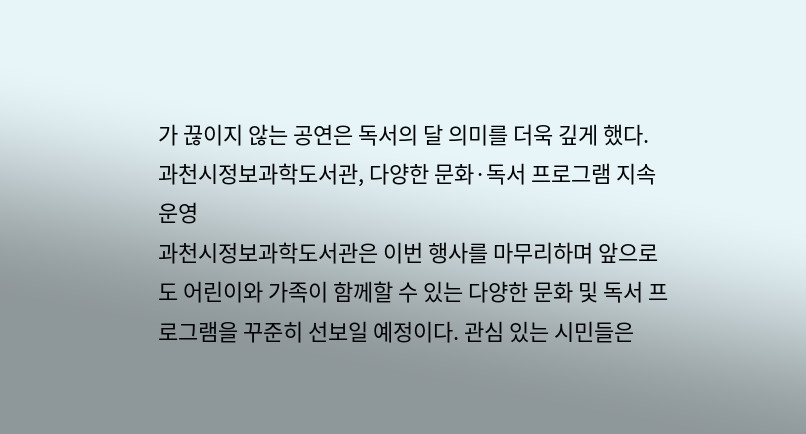가 끊이지 않는 공연은 독서의 달 의미를 더욱 깊게 했다.
과천시정보과학도서관, 다양한 문화·독서 프로그램 지속 운영
과천시정보과학도서관은 이번 행사를 마무리하며 앞으로도 어린이와 가족이 함께할 수 있는 다양한 문화 및 독서 프로그램을 꾸준히 선보일 예정이다. 관심 있는 시민들은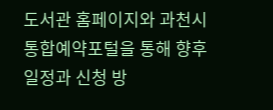도서관 홈페이지와 과천시 통합예약포털을 통해 향후 일정과 신청 방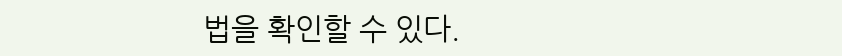법을 확인할 수 있다.